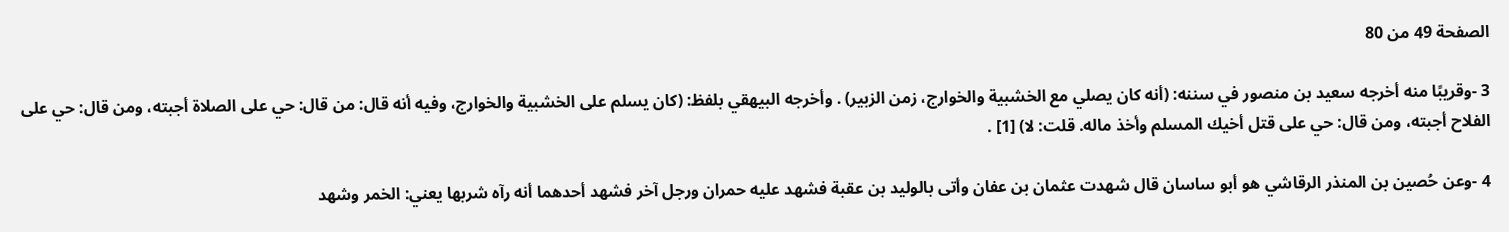الصفحة 49 من 80

3 -وقريبًا منه أخرجه سعيد بن منصور في سننه: (أنه كان يصلي مع الخشبية والخوارج، زمن الزبير) . وأخرجه البيهقي بلفظ: (كان يسلم على الخشبية والخوارج، وفيه أنه قال: من قال: حي على الصلاة أجبته، ومن قال: حي على الفلاح أجبته، ومن قال: حي على قتل أخيك المسلم وأخذ ماله. قلت: لا) [1] .

4 -وعن حُصين بن المنذر الرقاشي هو أبو ساسان قال شهدت عثمان بن عفان وأتى بالوليد بن عقبة فشهد عليه حمران ورجل آخر فشهد أحدهما أنه رآه شربها يعني: الخمر وشهد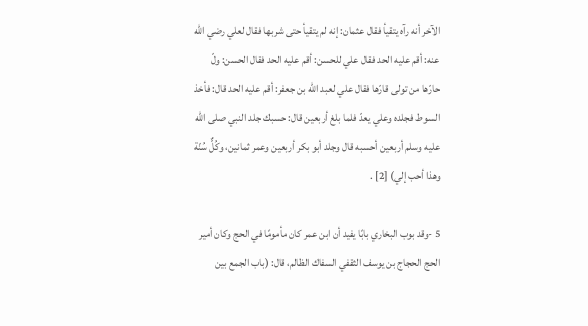الآخر أنه رآه يتقيأ فقال عثمان: إنه لم يتقيأ حتى شربها فقال لعلي رضي الله عنه: أقم عليه الحد فقال علي للحسن: أقم عليه الحد فقال الحسن: ولّ حارّها من تولى قارّها فقال علي لعبد الله بن جعفر: أقم عليه الحد قال: فأخذ السوط فجلده وعلي يعدّ فلما بلغ أربعين قال: حسبك جلد النبي صلى الله عليه وسلم أربعين أحسبه قال وجلد أبو بكر أربعين وعمر ثمانين، وكُلٌّ سُنّة وهذا أحب إلي) [2] .

5 -وقد بوب البخاري بابًا يفيد أن ابن عمر كان مأمومًا في الحج وكان أمير الحج الحجاج بن يوسف الثقفي السفاك الظالم، قال: (باب الجمع بين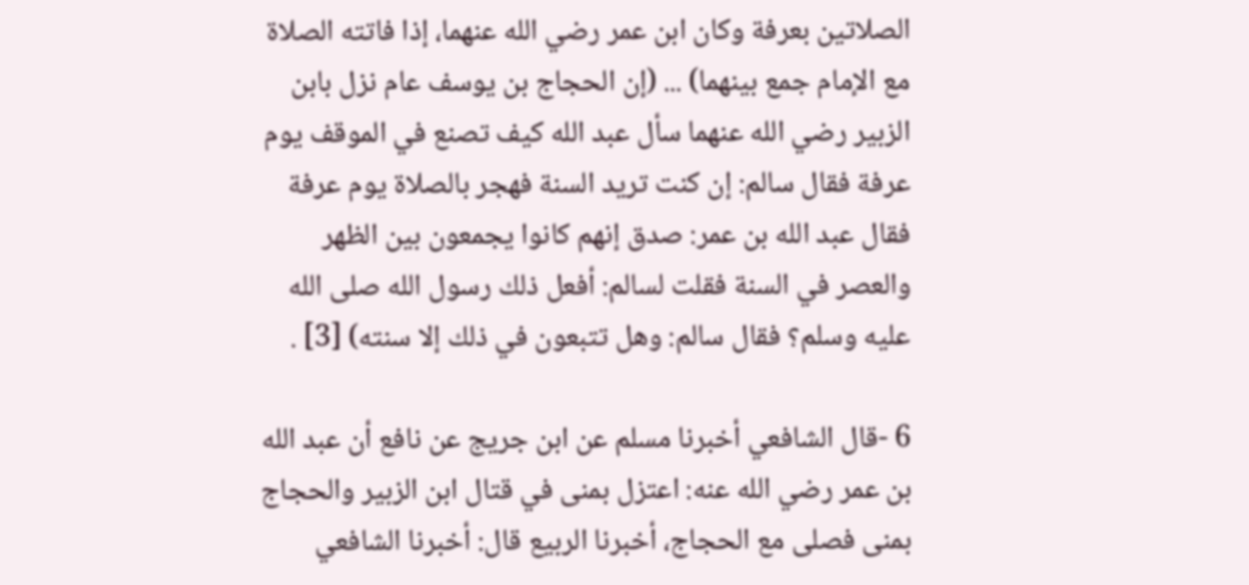الصلاتين بعرفة وكان ابن عمر رضي الله عنهما، إذا فاتته الصلاة مع الإمام جمع بينهما) ... (إن الحجاج بن يوسف عام نزل بابن الزبير رضي الله عنهما سأل عبد الله كيف تصنع في الموقف يوم عرفة فقال سالم: إن كنت تريد السنة فهجر بالصلاة يوم عرفة فقال عبد الله بن عمر: صدق إنهم كانوا يجمعون بين الظهر والعصر في السنة فقلت لسالم: أفعل ذلك رسول الله صلى الله عليه وسلم؟ فقال سالم: وهل تتبعون في ذلك إلا سنته) [3] .

6 -قال الشافعي أخبرنا مسلم عن ابن جريج عن نافع أن عبد الله بن عمر رضي الله عنه: اعتزل بمنى في قتال ابن الزبير والحجاج بمنى فصلى مع الحجاج، أخبرنا الربيع قال: أخبرنا الشافعي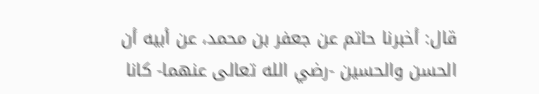قال: أخبرنا حاتم عن جعفر بن محمد، عن أبيه أن الحسن والحسين -رضي الله تعالى عنهما- كانا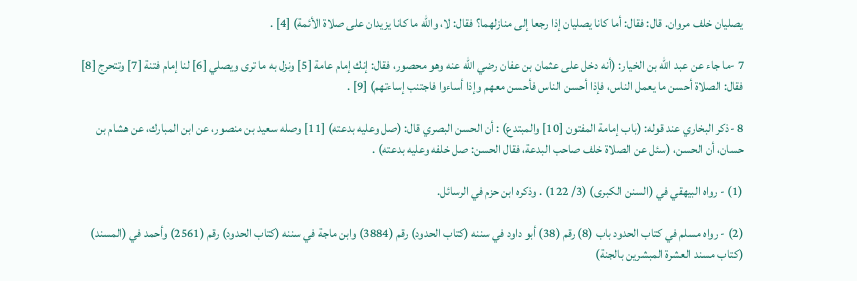يصليان خلف مروان. قال: فقال: أما كانا يصليان إذا رجعا إلى منازلهما؟ فقال: لا، والله ما كانا يزيدان على صلاة الأئمة) [4] .

7 -ما جاء عن عبد الله بن الخيار: (أنه دخل على عثمان بن عفان رضي الله عنه وهو محصور، فقال: إنك إمام عامة [5] ونزل به ما ترى ويصلي [6] لنا إمام فتنة [7] وتتحرج [8] فقال: الصلاة أحسن ما يعمل الناس، فإذا أحسن الناس فأحسن معهم وإذا أساءوا فاجتنب إساءتهم) [9] .

8 -ذكر البخاري عند قوله: (باب إمامة المفتون [10] والمبتدع) : أن الحسن البصري قال: (صل وعليه بدعته) [11] وصله سعيد بن منصور، عن ابن المبارك، عن هشام بن حسان، أن الحسن، (سئل عن الصلاة خلف صاحب البدعة، فقال الحسن: صل خلفه وعليه بدعته) .

(1) - رواه البيهقي في (السنن الكبرى) (3/ 122) . وذكره ابن حزم في الرسائل.

(2) - رواه مسلم في كتاب الحدود باب (8) رقم (38) أبو داود في سننه (كتاب الحدود) رقم (3884) وابن ماجة في سننه (كتاب الحدود) رقم (2561) وأحمد في (المسند) (كتاب مسند العشرة المبشرين بالجنة)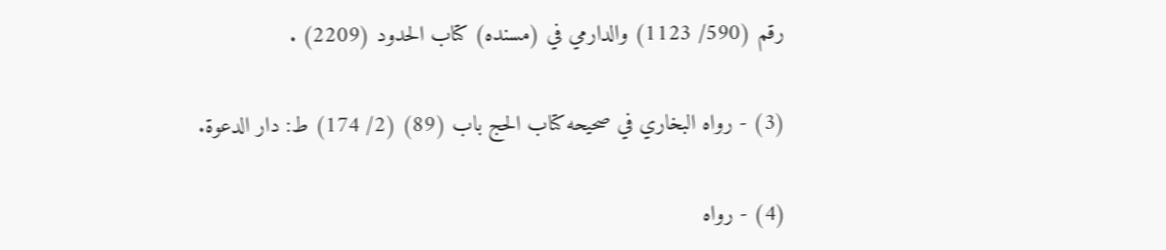رقم (590/ 1123) والدارمي في (مسنده) كتاب الحدود (2209) .

(3) - رواه البخاري في صحيحه كتاب الحج باب (89) (2/ 174) ط: دار الدعوة.

(4) - رواه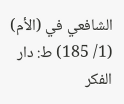الشافعي في (الأم) (1/ 185) ط: دار الفكر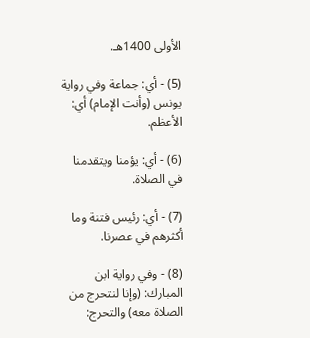الأولى 1400هـ.

(5) - أي: جماعة وفي رواية يونس (وأنت الإمام) أي: الأعظم.

(6) - أي: يؤمنا ويتقدمنا في الصلاة.

(7) - أي: رئيس فتنة وما أكثرهم في عصرنا.

(8) - وفي رواية ابن المبارك: (وإنا لنتحرج من الصلاة معه) والتحرج: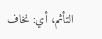التأثم، أي: نخاف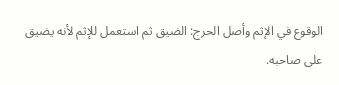الوقوع في الإثم وأصل الحرج: الضيق ثم استعمل للإثم لأنه يضيق على صاحبه.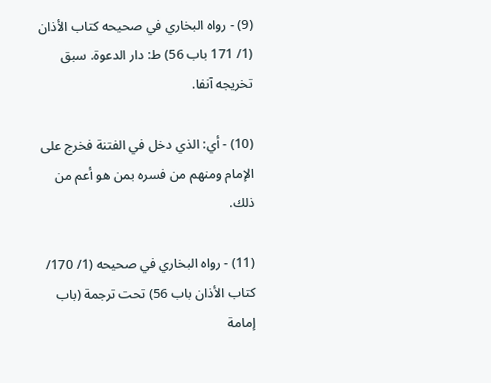(9) - رواه البخاري في صحيحه كتاب الأذان (1/ 171 باب 56) ط: دار الدعوة. سبق تخريجه آنفا.

(10) - أي: الذي دخل في الفتنة فخرج على الإمام ومنهم من فسره بمن هو أعم من ذلك.

(11) - رواه البخاري في صحيحه (1/ 170/ كتاب الأذان باب 56) تحت ترجمة (باب إمامة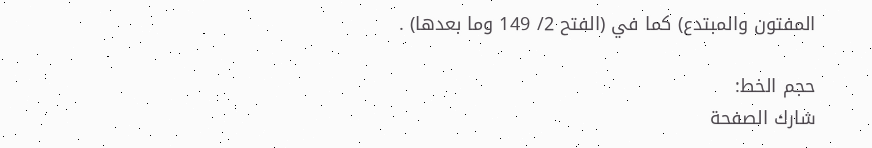المفتون والمبتدع) كما في (الفتح 2/ 149 وما بعدها) .

حجم الخط:
شارك الصفحة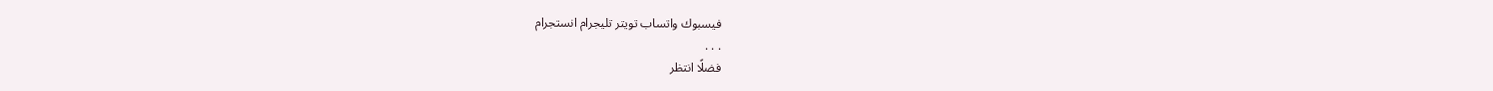فيسبوك واتساب تويتر تليجرام انستجرام
. . .
فضلًا انتظر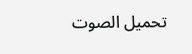تحميل الصوت